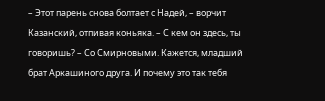– Этот парень снова болтает с Надей, – ворчит Казанский, отпивая коньяка. – С кем он здесь, ты говоришь? – Со Смирновыми. Кажется, младший брат Аркашиного друга. И почему это так тебя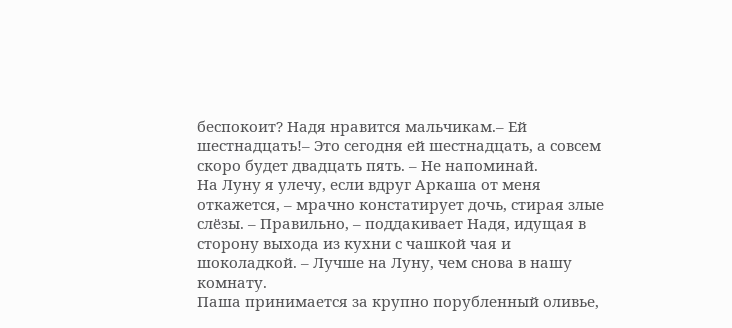беспокоит? Надя нравится мальчикам.– Ей шестнадцать!– Это сегодня ей шестнадцать, а совсем скоро будет двадцать пять. – Не напоминай.
На Луну я улечу, если вдруг Аркаша от меня откажется, – мрачно констатирует дочь, стирая злые слёзы. – Правильно, – поддакивает Надя, идущая в сторону выхода из кухни с чашкой чая и шоколадкой. – Лучше на Луну, чем снова в нашу комнату.
Паша принимается за крупно порубленный оливье,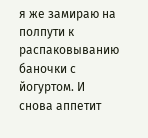я же замираю на полпути к распаковыванию баночки с йогуртом. И снова аппетит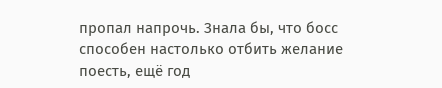пропал напрочь. Знала бы, что босс способен настолько отбить желание поесть, ещё год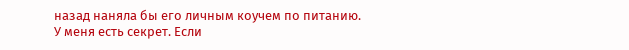назад наняла бы его личным коучем по питанию.
У меня есть секрет. Если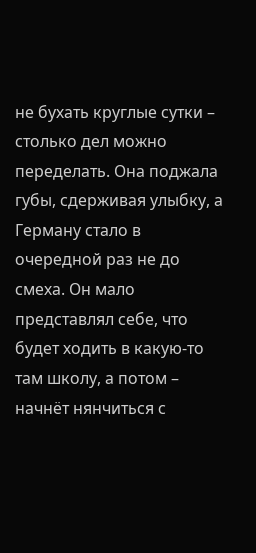не бухать круглые сутки – столько дел можно переделать. Она поджала губы, сдерживая улыбку, а Герману стало в очередной раз не до смеха. Он мало представлял себе, что будет ходить в какую-то там школу, а потом – начнёт нянчиться с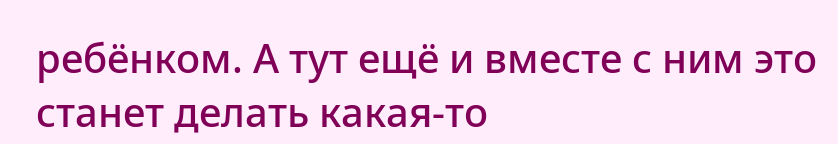ребёнком. А тут ещё и вместе с ним это станет делать какая-то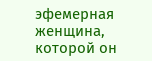эфемерная женщина, которой он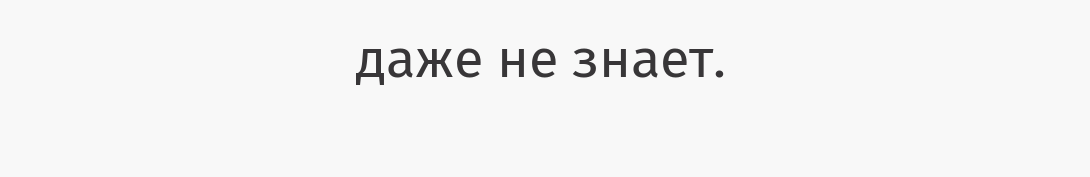даже не знает.